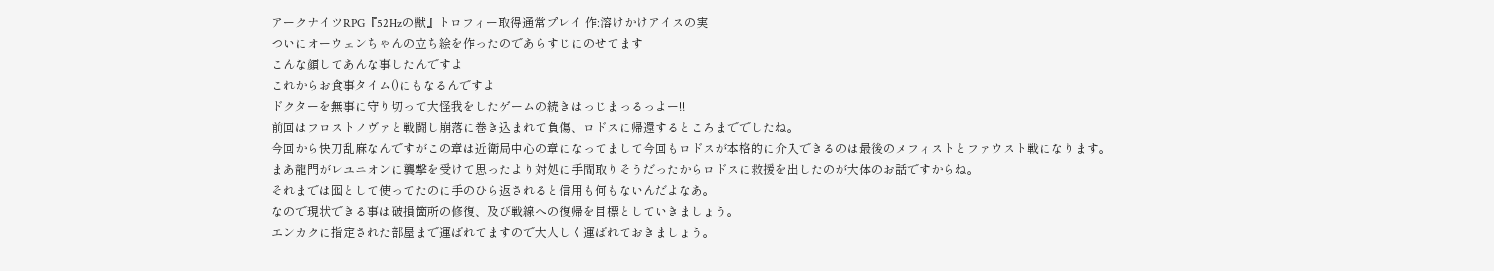アークナイツRPG『52Hzの獣』トロフィー取得通常プレイ 作:溶けかけアイスの実
ついにオーウェンちゃんの立ち絵を作ったのであらすじにのせてます
こんな顔してあんな事したんですよ
これからお食事タイム()にもなるんですよ
ドクターを無事に守り切って大怪我をしたゲームの続きはっじまっるっよー!!
前回はフロストノヴァと戦闘し崩落に巻き込まれて負傷、ロドスに帰還するところまででしたね。
今回から快刀乱麻なんですがこの章は近衛局中心の章になってまして今回もロドスが本格的に介入できるのは最後のメフィストとファウスト戦になります。
まあ龍門がレユニオンに襲撃を受けて思ったより対処に手間取りそうだったからロドスに救援を出したのが大体のお話ですからね。
それまでは囮として使ってたのに手のひら返されると信用も何もないんだよなあ。
なので現状できる事は破損箇所の修復、及び戦線への復帰を目標としていきましょう。
エンカクに指定された部屋まで運ばれてますので大人しく運ばれておきましょう。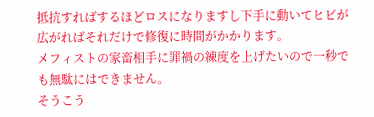抵抗すればするほどロスになりますし下手に動いてヒビが広がればそれだけで修復に時間がかかります。
メフィストの家畜相手に罪禍の練度を上げたいので一秒でも無駄にはできません。
そうこう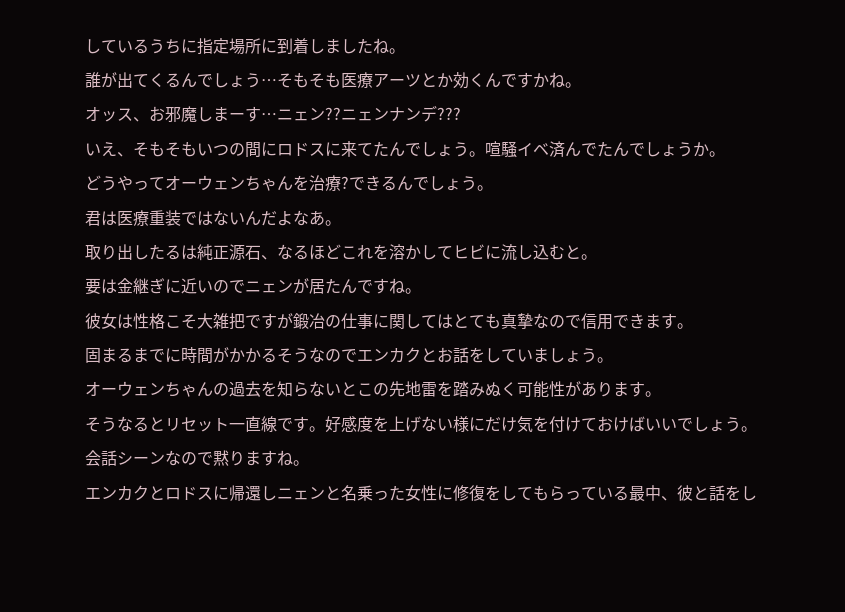しているうちに指定場所に到着しましたね。
誰が出てくるんでしょう…そもそも医療アーツとか効くんですかね。
オッス、お邪魔しまーす…ニェン??ニェンナンデ???
いえ、そもそもいつの間にロドスに来てたんでしょう。喧騒イベ済んでたんでしょうか。
どうやってオーウェンちゃんを治療?できるんでしょう。
君は医療重装ではないんだよなあ。
取り出したるは純正源石、なるほどこれを溶かしてヒビに流し込むと。
要は金継ぎに近いのでニェンが居たんですね。
彼女は性格こそ大雑把ですが鍛冶の仕事に関してはとても真摯なので信用できます。
固まるまでに時間がかかるそうなのでエンカクとお話をしていましょう。
オーウェンちゃんの過去を知らないとこの先地雷を踏みぬく可能性があります。
そうなるとリセット一直線です。好感度を上げない様にだけ気を付けておけばいいでしょう。
会話シーンなので黙りますね。
エンカクとロドスに帰還しニェンと名乗った女性に修復をしてもらっている最中、彼と話をし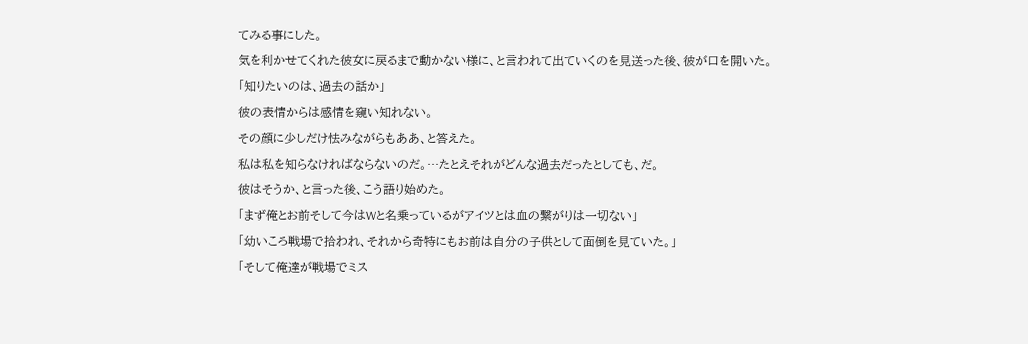てみる事にした。
気を利かせてくれた彼女に戻るまで動かない様に、と言われて出ていくのを見送った後、彼が口を開いた。
「知りたいのは、過去の話か」
彼の表情からは感情を窺い知れない。
その顔に少しだけ怯みながらもああ、と答えた。
私は私を知らなければならないのだ。…たとえそれがどんな過去だったとしても、だ。
彼はそうか、と言った後、こう語り始めた。
「まず俺とお前そして今はWと名乗っているがアイツとは血の繋がりは一切ない」
「幼いころ戦場で拾われ、それから奇特にもお前は自分の子供として面倒を見ていた。」
「そして俺達が戦場でミス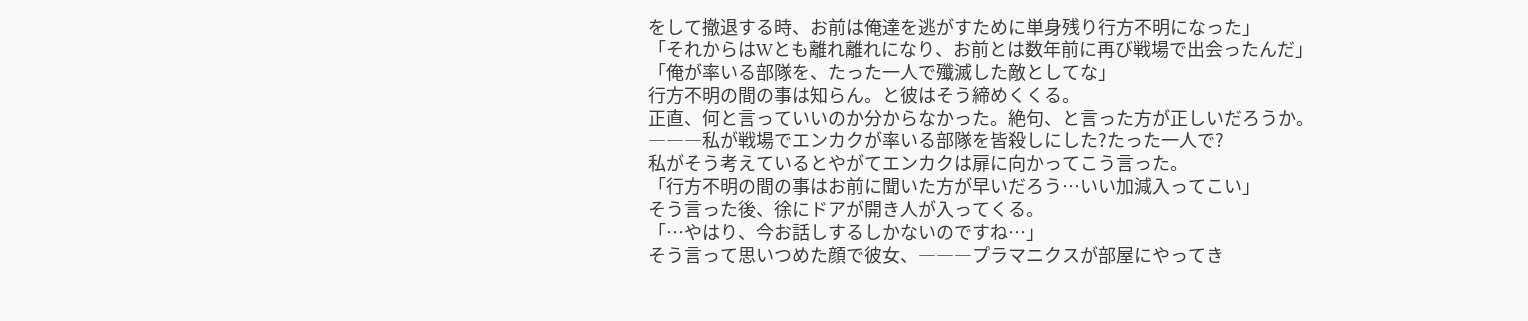をして撤退する時、お前は俺達を逃がすために単身残り行方不明になった」
「それからはWとも離れ離れになり、お前とは数年前に再び戦場で出会ったんだ」
「俺が率いる部隊を、たった一人で殲滅した敵としてな」
行方不明の間の事は知らん。と彼はそう締めくくる。
正直、何と言っていいのか分からなかった。絶句、と言った方が正しいだろうか。
―――私が戦場でエンカクが率いる部隊を皆殺しにした?たった一人で?
私がそう考えているとやがてエンカクは扉に向かってこう言った。
「行方不明の間の事はお前に聞いた方が早いだろう…いい加減入ってこい」
そう言った後、徐にドアが開き人が入ってくる。
「…やはり、今お話しするしかないのですね…」
そう言って思いつめた顔で彼女、―――プラマニクスが部屋にやってき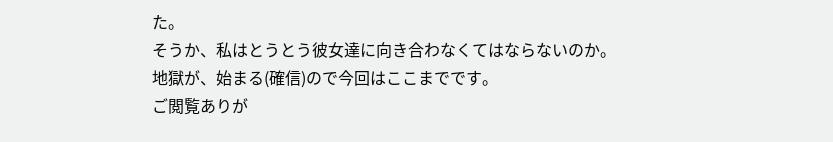た。
そうか、私はとうとう彼女達に向き合わなくてはならないのか。
地獄が、始まる(確信)ので今回はここまでです。
ご閲覧ありが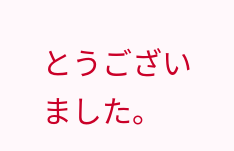とうございました。